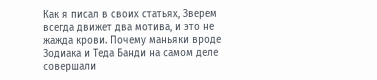Как я писал в своих статьях, Зверем всегда движет два мотива, и это не жажда крови. Почему маньяки вроде Зодиака и Теда Банди на самом деле совершали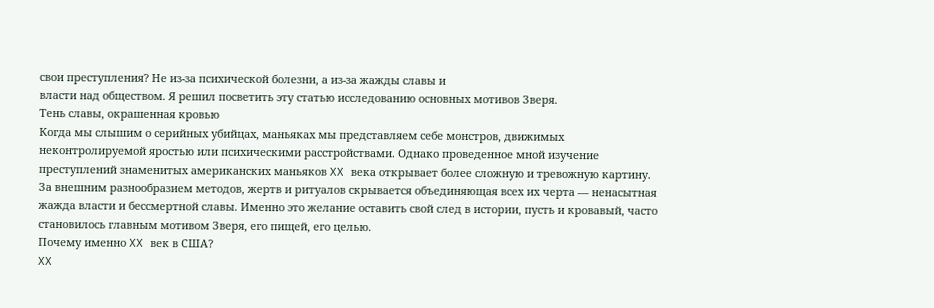свои преступления? Не из-за психической болезни, а из-за жажды славы и
власти над обществом. Я решил посветить эту статью исследованию основных мотивов Зверя.
Тень славы, окрашенная кровью
Когда мы слышим о серийных убийцах, маньяках мы представляем себе монстров, движимых неконтролируемой яростью или психическими расстройствами. Однако проведенное мной изучение преступлений знаменитых американских маньяков XX века открывает более сложную и тревожную картину. За внешним разнообразием методов, жертв и ритуалов скрывается объединяющая всех их черта — ненасытная жажда власти и бессмертной славы. Именно это желание оставить свой след в истории, пусть и кровавый, часто становилось главным мотивом Зверя, его пищей, его целью.
Почему именно XX век в США?
XX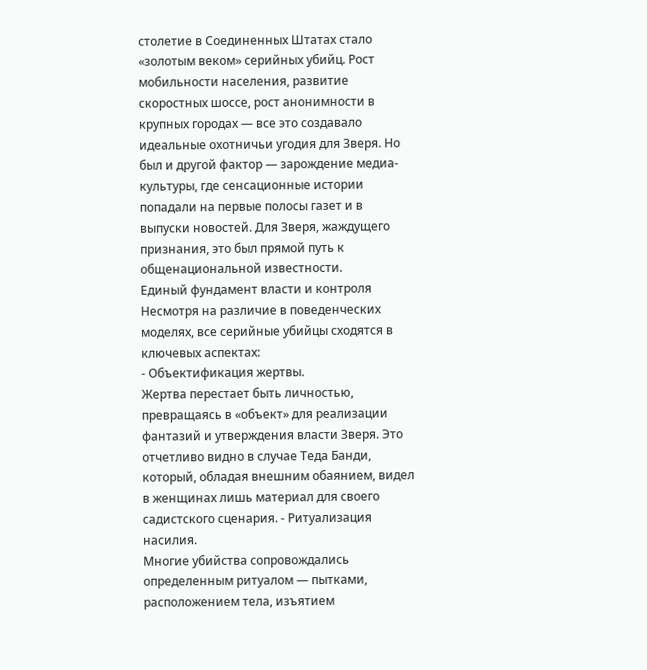столетие в Соединенных Штатах стало «золотым веком» серийных убийц. Рост мобильности населения, развитие скоростных шоссе, рост анонимности в крупных городах — все это создавало идеальные охотничьи угодия для Зверя. Но был и другой фактор — зарождение медиа-культуры, где сенсационные истории попадали на первые полосы газет и в выпуски новостей. Для Зверя, жаждущего признания, это был прямой путь к общенациональной известности.
Единый фундамент власти и контроля
Несмотря на различие в поведенческих моделях, все серийные убийцы сходятся в ключевых аспектах:
- Объектификация жертвы.
Жертва перестает быть личностью, превращаясь в «объект» для реализации
фантазий и утверждения власти Зверя. Это отчетливо видно в случае Теда Банди, который, обладая внешним обаянием, видел в женщинах лишь материал для своего садистского сценария. - Ритуализация насилия.
Многие убийства сопровождались определенным ритуалом — пытками,
расположением тела, изъятием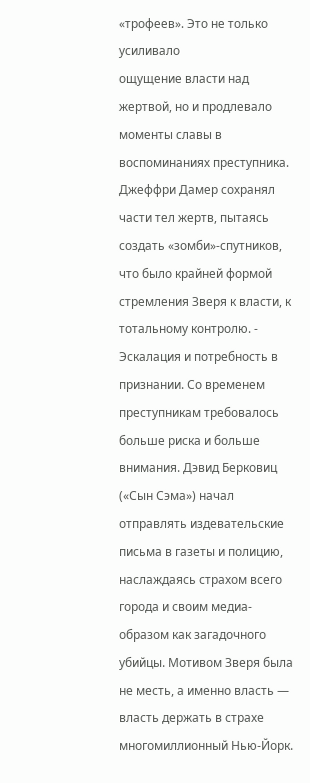«трофеев». Это не только усиливало
ощущение власти над жертвой, но и продлевало моменты славы в
воспоминаниях преступника. Джеффри Дамер сохранял части тел жертв, пытаясь создать «зомби»-спутников, что было крайней формой стремления Зверя к власти, к тотальному контролю. - Эскалация и потребность в признании. Со временем преступникам требовалось больше риска и больше внимания. Дэвид Берковиц («Сын Сэма») начал отправлять издевательские письма в газеты и полицию, наслаждаясь страхом всего города и своим медиа-образом как загадочного убийцы. Мотивом Зверя была не месть, а именно власть — власть держать в страхе многомиллионный Нью-Йорк.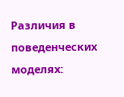Различия в поведенческих моделях: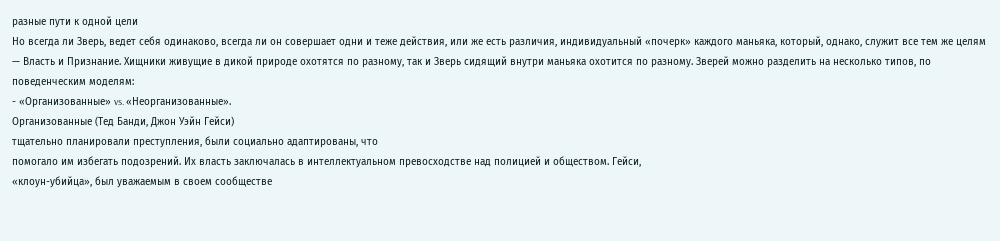разные пути к одной цели
Но всегда ли Зверь, ведет себя одинаково, всегда ли он совершает одни и теже действия, или же есть различия, индивидуальный «почерк» каждого маньяка, который, однако, служит все тем же целям — Власть и Признание. Хищники живущие в дикой природе охотятся по разному, так и Зверь сидящий внутри маньяка охотится по разному. Зверей можно разделить на несколько типов, по поведенческим моделям:
- «Организованные» vs. «Неорганизованные».
Организованные (Тед Банди, Джон Уэйн Гейси)
тщательно планировали преступления, были социально адаптированы, что
помогало им избегать подозрений. Их власть заключалась в интеллектуальном превосходстве над полицией и обществом. Гейси,
«клоун-убийца», был уважаемым в своем сообществе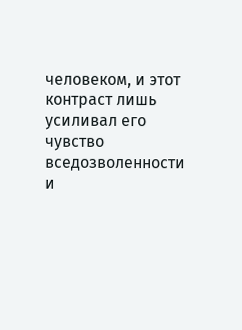человеком, и этот
контраст лишь усиливал его чувство вседозволенности и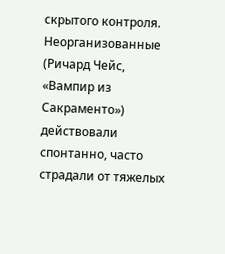скрытого контроля.
Неорганизованные (Ричард Чейс, «Вампир из Сакраменто»)
действовали спонтанно, часто страдали от тяжелых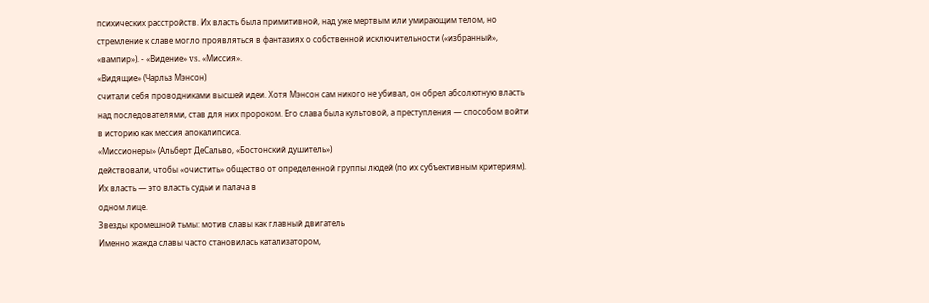психических расстройств. Их власть была примитивной, над уже мертвым или умирающим телом, но стремление к славе могло проявляться в фантазиях о собственной исключительности («избранный», «вампир»). - «Видение» vs. «Миссия».
«Видящие» (Чарльз Мэнсон)
считали себя проводниками высшей идеи. Хотя Мэнсон сам никого не убивал, он обрел абсолютную власть над последователями, став для них пророком. Его слава была культовой, а преступления — способом войти в историю как мессия апокалипсиса.
«Миссионеры» (Альберт ДеСальво, «Бостонский душитель»)
действовали, чтобы «очистить» общество от определенной группы людей (по их субъективным критериям). Их власть — это власть судьи и палача в
одном лице.
Звезды кромешной тьмы: мотив славы как главный двигатель
Именно жажда славы часто становилась катализатором,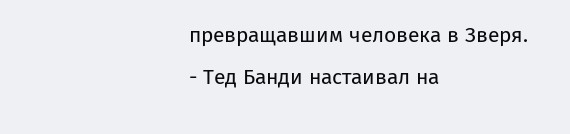превращавшим человека в Зверя.
- Тед Банди настаивал на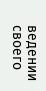ведении своего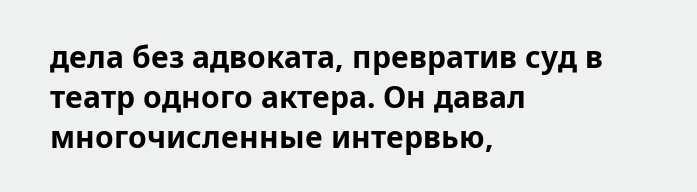дела без адвоката, превратив суд в театр одного актера. Он давал многочисленные интервью,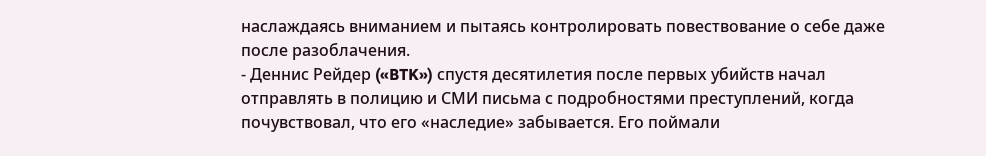наслаждаясь вниманием и пытаясь контролировать повествование о себе даже после разоблачения.
- Деннис Рейдер («BTK») спустя десятилетия после первых убийств начал отправлять в полицию и СМИ письма с подробностями преступлений, когда почувствовал, что его «наследие» забывается. Его поймали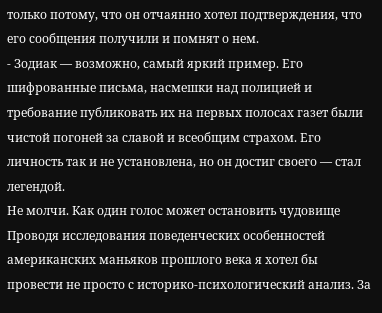только потому, что он отчаянно хотел подтверждения, что его сообщения получили и помнят о нем.
- Зодиак — возможно, самый яркий пример. Его шифрованные письма, насмешки над полицией и требование публиковать их на первых полосах газет были чистой погоней за славой и всеобщим страхом. Его личность так и не установлена, но он достиг своего — стал легендой.
Не молчи. Как один голос может остановить чудовище
Проводя исследования поведенческих особенностей американских маньяков прошлого века я хотел бы провести не просто с историко-психологический анализ. За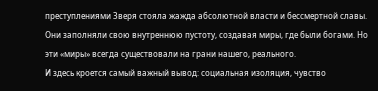преступлениями Зверя стояла жажда абсолютной власти и бессмертной славы. Они заполняли свою внутреннюю пустоту, создавая миры, где были богами. Но эти «миры» всегда существовали на грани нашего, реального.
И здесь кроется самый важный вывод: социальная изоляция, чувство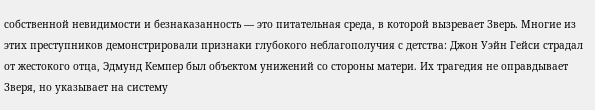собственной невидимости и безнаказанность — это питательная среда, в которой вызревает Зверь. Многие из этих преступников демонстрировали признаки глубокого неблагополучия с детства: Джон Уэйн Гейси страдал от жестокого отца, Эдмунд Кемпер был объектом унижений со стороны матери. Их трагедия не оправдывает Зверя, но указывает на систему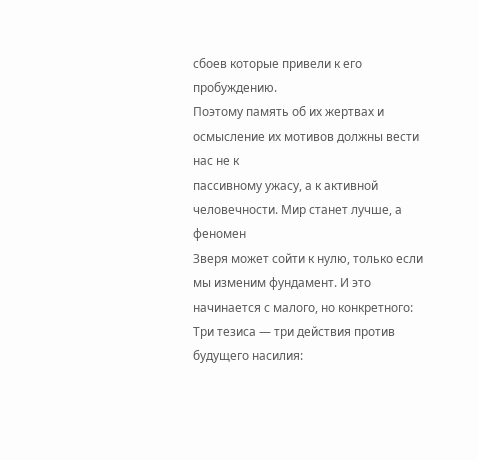сбоев которые привели к его пробуждению.
Поэтому память об их жертвах и осмысление их мотивов должны вести нас не к
пассивному ужасу, а к активной человечности. Мир станет лучше, а феномен
Зверя может сойти к нулю, только если мы изменим фундамент. И это
начинается с малого, но конкретного:
Три тезиса — три действия против будущего насилия: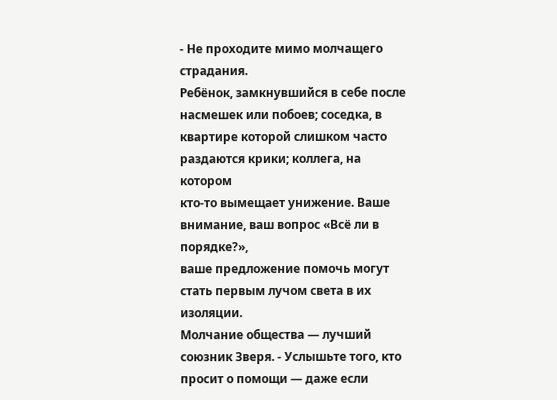- Не проходите мимо молчащего страдания.
Ребёнок, замкнувшийся в себе после насмешек или побоев; соседка, в
квартире которой слишком часто раздаются крики; коллега, на котором
кто-то вымещает унижение. Ваше внимание, ваш вопрос «Всё ли в порядке?»,
ваше предложение помочь могут стать первым лучом света в их изоляции.
Молчание общества — лучший союзник Зверя. - Услышьте того, кто просит о помощи — даже если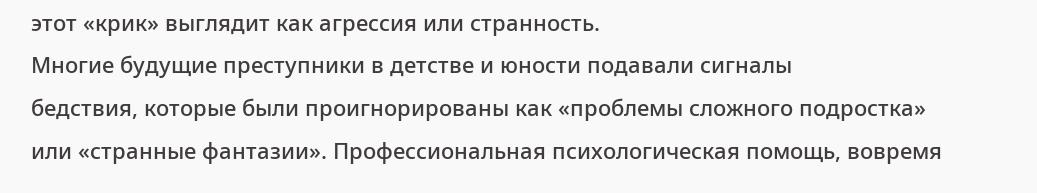этот «крик» выглядит как агрессия или странность.
Многие будущие преступники в детстве и юности подавали сигналы
бедствия, которые были проигнорированы как «проблемы сложного подростка» или «странные фантазии». Профессиональная психологическая помощь, вовремя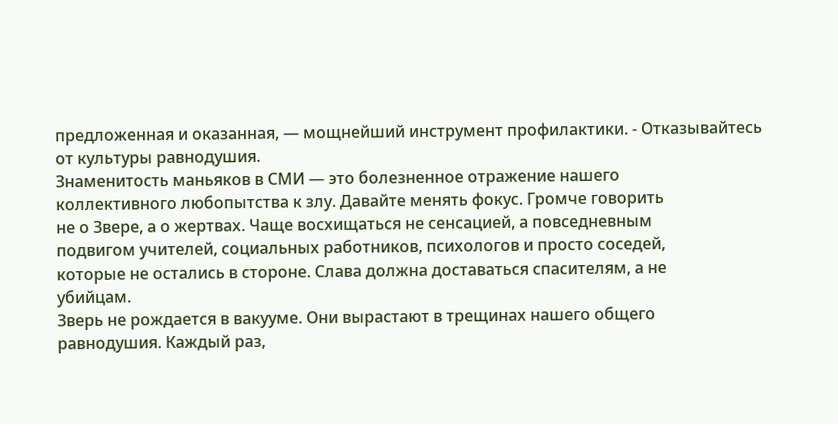предложенная и оказанная, — мощнейший инструмент профилактики. - Отказывайтесь от культуры равнодушия.
Знаменитость маньяков в СМИ — это болезненное отражение нашего
коллективного любопытства к злу. Давайте менять фокус. Громче говорить
не о Звере, а о жертвах. Чаще восхищаться не сенсацией, а повседневным
подвигом учителей, социальных работников, психологов и просто соседей,
которые не остались в стороне. Слава должна доставаться спасителям, а не
убийцам.
Зверь не рождается в вакууме. Они вырастают в трещинах нашего общего
равнодушия. Каждый раз,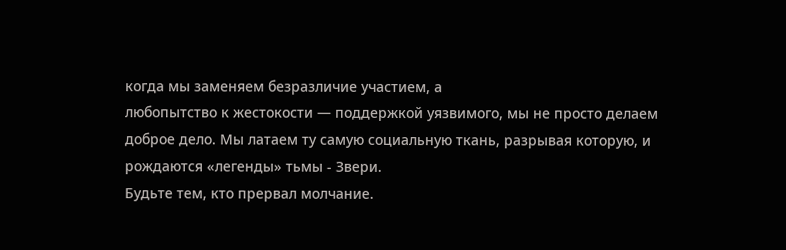когда мы заменяем безразличие участием, а
любопытство к жестокости — поддержкой уязвимого, мы не просто делаем
доброе дело. Мы латаем ту самую социальную ткань, разрывая которую, и
рождаются «легенды» тьмы - Звери.
Будьте тем, кто прервал молчание.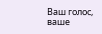Ваш голос, ваше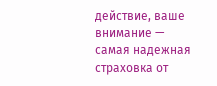действие, ваше внимание — самая надежная страховка от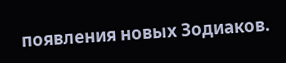появления новых Зодиаков.